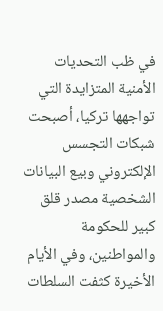في ظب التحديات الأمنية المتزايدة التي تواجهها تركيا، أصبحت شبكات التجسس الإلكتروني وبيع البيانات الشخصية مصدر قلق كبير للحكومة والمواطنين، وفي الأيام الأخيرة كثفت السلطات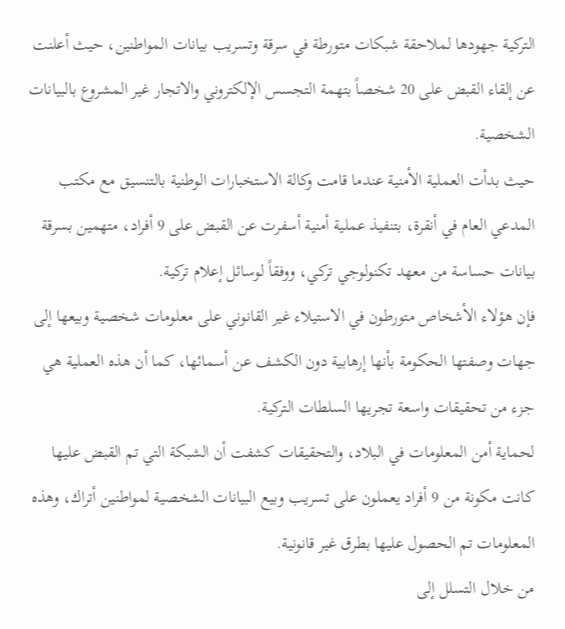التركية جهودها لملاحقة شبكات متورطة في سرقة وتسريب بيانات المواطنين، حيث أعلنت عن إلقاء القبض على 20 شخصاً بتهمة التجسس الإلكتروني والاتجار غير المشروع بالبيانات الشخصية.
حيث بدأت العملية الأمنية عندما قامت وكالة الاستخبارات الوطنية بالتنسيق مع مكتب المدعي العام في أنقرة، بتنفيذ عملية أمنية أسفرت عن القبض على 9 أفراد، متهمين بسرقة بيانات حساسة من معهد تكنولوجي تركي، ووفقاً لوسائل إعلام تركية.
فإن هؤلاء الأشخاص متورطون في الاستيلاء غير القانوني على معلومات شخصية وبيعها إلى جهات وصفتها الحكومة بأنها إرهابية دون الكشف عن أسمائها، كما أن هذه العملية هي جزء من تحقيقات واسعة تجريها السلطات التركية.
لحماية أمن المعلومات في البلاد، والتحقيقات كشفت أن الشبكة التي تم القبض عليها كانت مكونة من 9 أفراد يعملون على تسريب وبيع البيانات الشخصية لمواطنين أتراك، وهذه المعلومات تم الحصول عليها بطرق غير قانونية.
من خلال التسلل إلى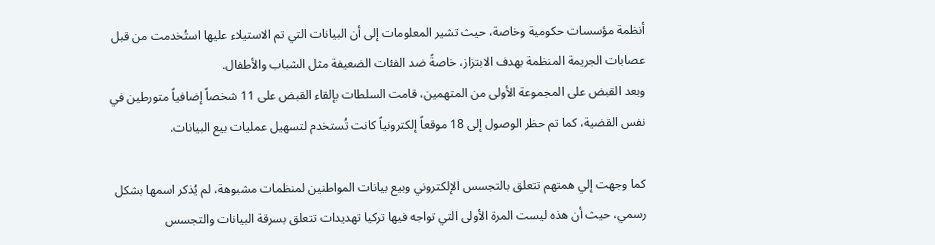أنظمة مؤسسات حكومية وخاصة، حيث تشير المعلومات إلى أن البيانات التي تم الاستيلاء عليها استُخدمت من قبل عصابات الجريمة المنظمة بهدف الابتزاز، خاصةً ضد الفئات الضعيفة مثل الشباب والأطفال.
وبعد القبض على المجموعة الأولى من المتهمين، قامت السلطات بإلقاء القبض على 11 شخصاً إضافياً متورطين في نفس القضية، كما تم حظر الوصول إلى 18 موقعاً إلكترونياً كانت تُستخدم لتسهيل عمليات بيع البيانات.

كما وجهت إلي همتهم تتعلق بالتجسس الإلكتروني وبيع بيانات المواطنين لمنظمات مشبوهة، لم يُذكر اسمها بشكل رسمي، حيث أن هذه ليست المرة الأولى التي تواجه فيها تركيا تهديدات تتعلق بسرقة البيانات والتجسس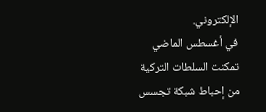الإلكتروني.
في أغسطس الماضي تمكنت السلطات التركية من إحباط شبكة تجسس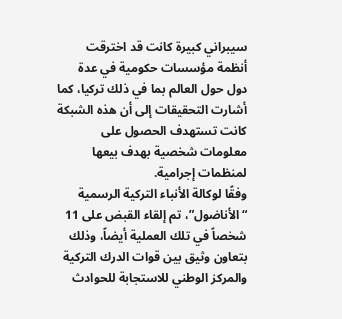سيبراني كبيرة كانت قد اخترقت أنظمة مؤسسات حكومية في عدة دول حول العالم بما في ذلك تركيا، كما أشارت التحقيقات إلى أن هذه الشبكة كانت تستهدف الحصول على معلومات شخصية بهدف بيعها لمنظمات إجرامية.
وفقًا لوكالة الأنباء التركية الرسمية “الأناضول”، تم إلقاء القبض على 11 شخصاً في تلك العملية أيضاً، وذلك بتعاون وثيق بين قوات الدرك التركية والمركز الوطني للاستجابة للحوادث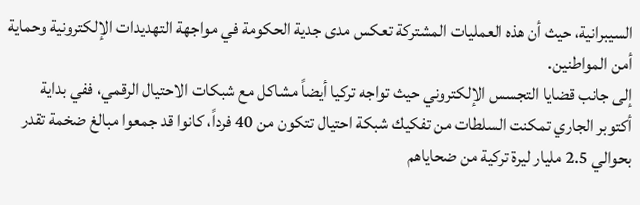السيبرانية، حيث أن هذه العمليات المشتركة تعكس مدى جدية الحكومة في مواجهة التهديدات الإلكترونية وحماية أمن المواطنين.
إلى جانب قضايا التجسس الإلكتروني حيث تواجه تركيا أيضاً مشاكل مع شبكات الاحتيال الرقمي، ففي بداية أكتوبر الجاري تمكنت السلطات من تفكيك شبكة احتيال تتكون من 40 فرداً، كانوا قد جمعوا مبالغ ضخمة تقدر بحوالي 2.5 مليار ليرة تركية من ضحاياهم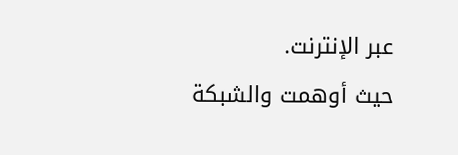عبر الإنترنت.
حيث أوهمت والشبكة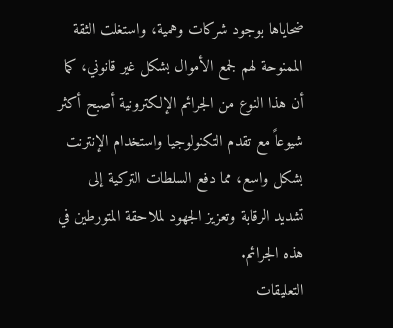ضحاياها بوجود شركات وهمية، واستغلت الثقة الممنوحة لهم لجمع الأموال بشكل غير قانوني، كما أن هذا النوع من الجرائم الإلكترونية أصبح أكثر شيوعاً مع تقدم التكنولوجيا واستخدام الإنترنت بشكل واسع، مما دفع السلطات التركية إلى تشديد الرقابة وتعزيز الجهود لملاحقة المتورطين في هذه الجرائم.
التعليقات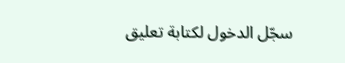سجّل الدخول لكتابة تعليق